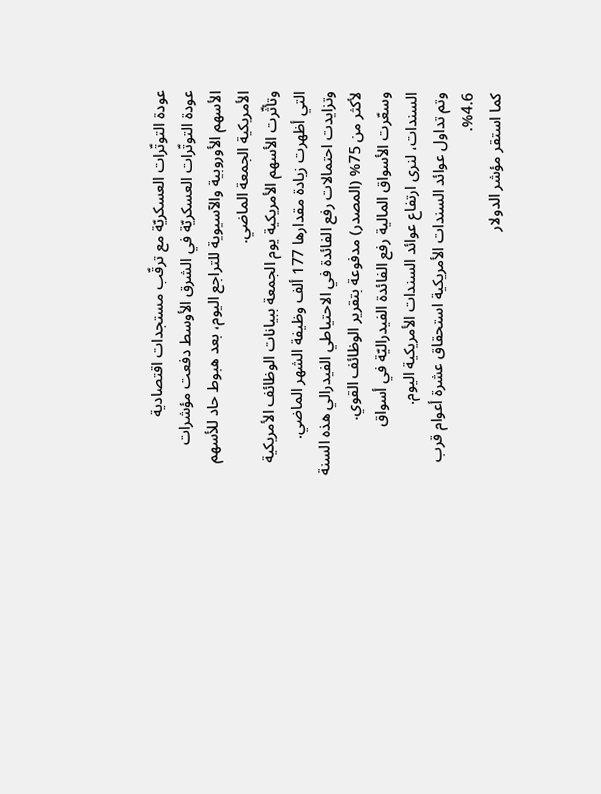عودة التوتّرات العسكريّة مع ترقّب مستجدات اقتصادية
عودة التوتّرات العسكريّة في الشرق الأوسط دفعت مؤشرات الأسهم الأوروبية والآسيوية للتراجع اليوم، بعد هبوط حاد للأسهم الأمريكية الجمعة الماضي.
وتأثّرت الأسهم الأمريكية يوم الجمعة ببيانات الوظائف الأمريكية التي أظهرت زيادة مقدارها 177 ألف وظيفة الشهر الماضي.
وتزايدت احتمالات رفع الفائدة في الاحتياطي الفيدرالي هذه السنة لأكثر من 75% (المصدر) مدفوعة بتقرير الوظائف القوي.
وسعّرت الأسواق المالية رفع الفائدة الفيدراليّة في أسواق السندات، لنرى ارتفاع عوائد السندات الأمريكية اليوم.
وتم تداول عوائد السندات الأمريكية استحقاق عشرة أعوام قرب 4.6%.
كما استقر مؤشر الدولار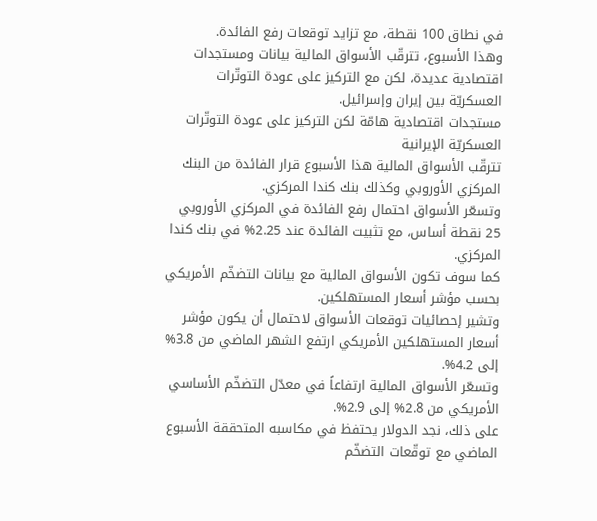في نطاق 100 نقطة، مع تزايد توقعات رفع الفائدة.
وهذا الأسبوع، تترقّب الأسواق المالية بيانات ومستجدات اقتصادية عديدة، لكن مع التركيز على عودة التوتّرات العسكريّة بين إيران وإسرائيل.
مستجدات اقتصادية هامّة لكن التركيز على عودة التوتّرات العسكريّة الإيرانية
تترقّب الأسواق المالية هذا الأسبوع قرار الفائدة من البنك المركزي الأوروبي وكذلك بنك كندا المركزي.
وتسعّر الأسواق احتمال رفع الفائدة في المركزي الأوروبي 25 نقطة أساس، مع تثبيت الفائدة عند 2.25% في بنك كندا المركزي.
كما سوف تكون الأسواق المالية مع بيانات التضخّم الأمريكي بحسب مؤشر أسعار المستهلكين.
وتشير إحصائيات توقعات الأسواق لاحتمال أن يكون مؤشر أسعار المستهلكين الأمريكي ارتفع الشهر الماضي من 3.8% إلى 4.2%.
وتسعّر الأسواق المالية ارتفاعاً في معدّل التضخّم الأساسي الأمريكي من 2.8% إلى 2.9%.
على ذلك، نجد الدولار يحتفظ في مكاسبه المتحققة الأسبوع الماضي مع توقّعات التضخّم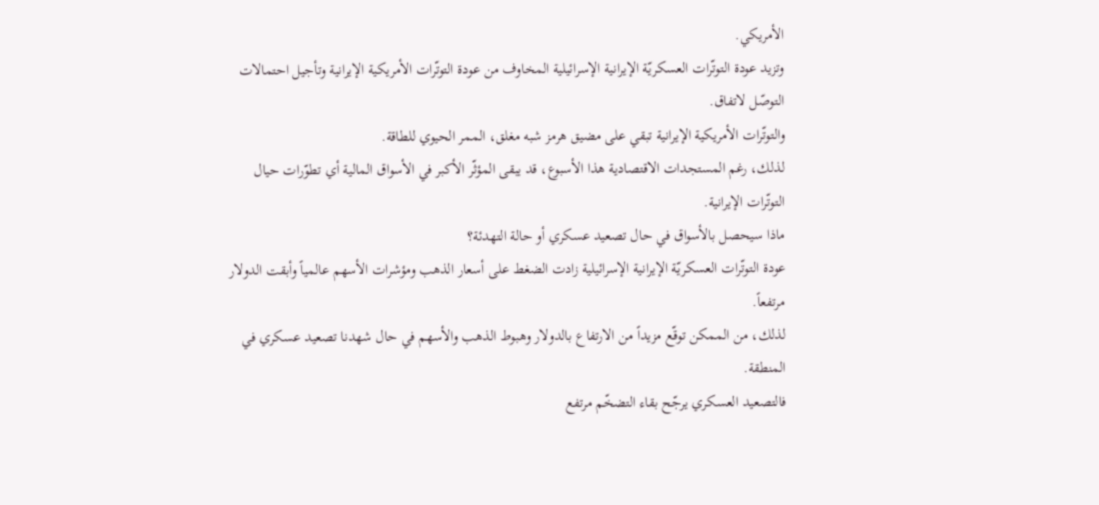الأمريكي.
وتزيد عودة التوتّرات العسكريّة الإيرانية الإسرائيلية المخاوف من عودة التوتّرات الأمريكية الإيرانية وتأجيل احتمالات التوصّل لاتفاق.
والتوتّرات الأمريكية الإيرانية تبقي على مضيق هرمز شبه مغلق، الممر الحيوي للطاقة.
لذلك، رغم المستجدات الاقتصادية هذا الأسبوع، قد يبقى المؤثّر الأكبر في الأسواق المالية أي تطوّرات حيال التوتّرات الإيرانية.
ماذا سيحصل بالأسواق في حال تصعيد عسكري أو حالة التهدئة؟
عودة التوتّرات العسكريّة الإيرانية الإسرائيلية زادت الضغط على أسعار الذهب ومؤشرات الأسهم عالمياً وأبقت الدولار مرتفعاً.
لذلك، من الممكن توقّع مزيداً من الارتفاع بالدولار وهبوط الذهب والأسهم في حال شهدنا تصعيد عسكري في المنطقة.
فالتصعيد العسكري يرجّح بقاء التضخّم مرتفع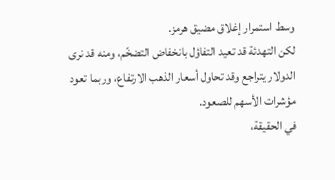وسط استمرار إغلاق مضيق هرمز.
لكن التهدئة قد تعيد التفاؤل بانخفاض التضخّم، ومنه قد نرى الدولار يتراجع وقد تحاول أسعار الذهب الارتفاع، وربما تعود مؤشرات الأسهم للصعود.
في الحقيقة،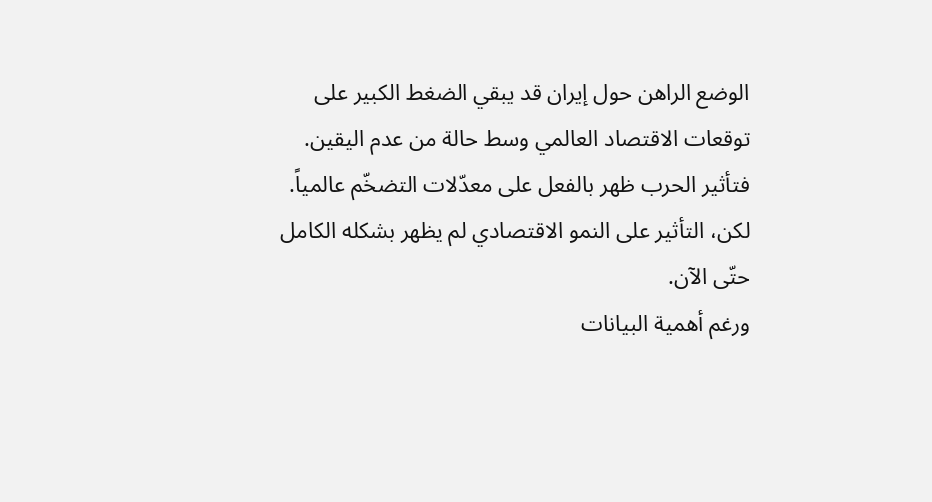الوضع الراهن حول إيران قد يبقي الضغط الكبير على توقعات الاقتصاد العالمي وسط حالة من عدم اليقين.
فتأثير الحرب ظهر بالفعل على معدّلات التضخّم عالمياً. لكن، التأثير على النمو الاقتصادي لم يظهر بشكله الكامل حتّى الآن.
ورغم أهمية البيانات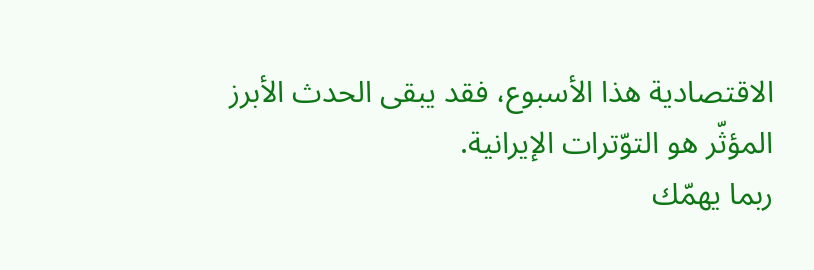الاقتصادية هذا الأسبوع، فقد يبقى الحدث الأبرز المؤثّر هو التوّترات الإيرانية.
ربما يهمّك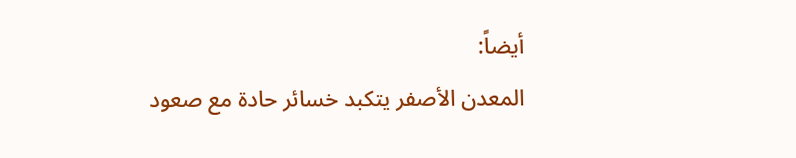أيضاً:
المعدن الأصفر يتكبد خسائر حادة مع صعود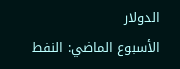الدولار
الأسبوع الماضي: النفط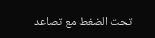تحت الضغط مع تصاعد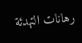رهانات التهدئة